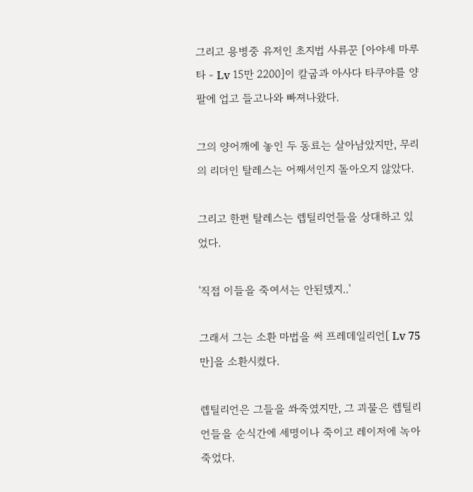그리고 용병중 유저인 초지법 사류꾼 [아야세 마루타 - Lv 15만 2200]이 칼굽과 아사다 타쿠야를 양팔에 업고 들고나와 빠져나왔다.

그의 양어깨에 놓인 두 동료는 살아남았지만, 무리의 리더인 탈레스는 어째서인지 돌아오지 않았다.

그리고 한편 탈레스는 렙틸리언들을 상대하고 있었다.

'직접 이들을 죽여서는 안된뎄지..'

그래서 그는 소환 마법을 써 프레데일리언[ Lv 75만]을 소환시켰다.

렙틸리언은 그들을 쏴죽였지만, 그 괴물은 렙틸리언들을 순식간에 세명이나 죽이고 레이저에 녹아죽었다.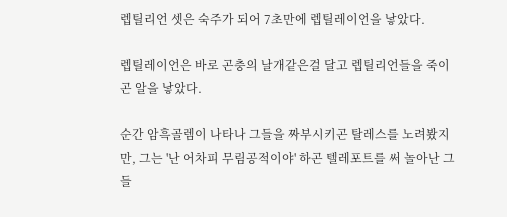렙틸리언 셋은 숙주가 되어 7초만에 렙틸레이언을 낳았다.

렙틸레이언은 바로 곤충의 날개같은걸 달고 렙틸리언들을 죽이곤 알을 낳았다.

순간 암흑골렘이 나타나 그들을 짜부시키곤 탈레스를 노려봤지만, 그는 '난 어차피 무림공적이야' 하곤 텔레포트를 써 놀아난 그들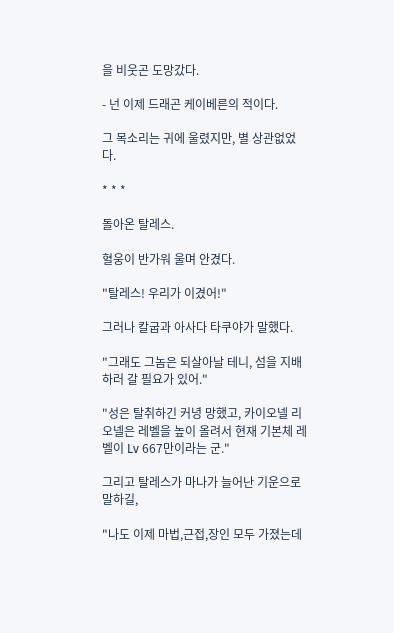을 비웃곤 도망갔다.

- 넌 이제 드래곤 케이베른의 적이다.

그 목소리는 귀에 울렸지만, 별 상관없었다.

* * *

돌아온 탈레스.

혈웅이 반가워 울며 안겼다.

"탈레스! 우리가 이겼어!"

그러나 칼굽과 아사다 타쿠야가 말했다.

"그래도 그놈은 되살아날 테니, 섬을 지배하러 갈 필요가 있어."

"성은 탈취하긴 커녕 망했고, 카이오넬 리오넬은 레벨을 높이 올려서 현재 기본체 레벨이 Lv 667만이라는 군."

그리고 탈레스가 마나가 늘어난 기운으로 말하길,

"나도 이제 마법,근접,장인 모두 가졌는데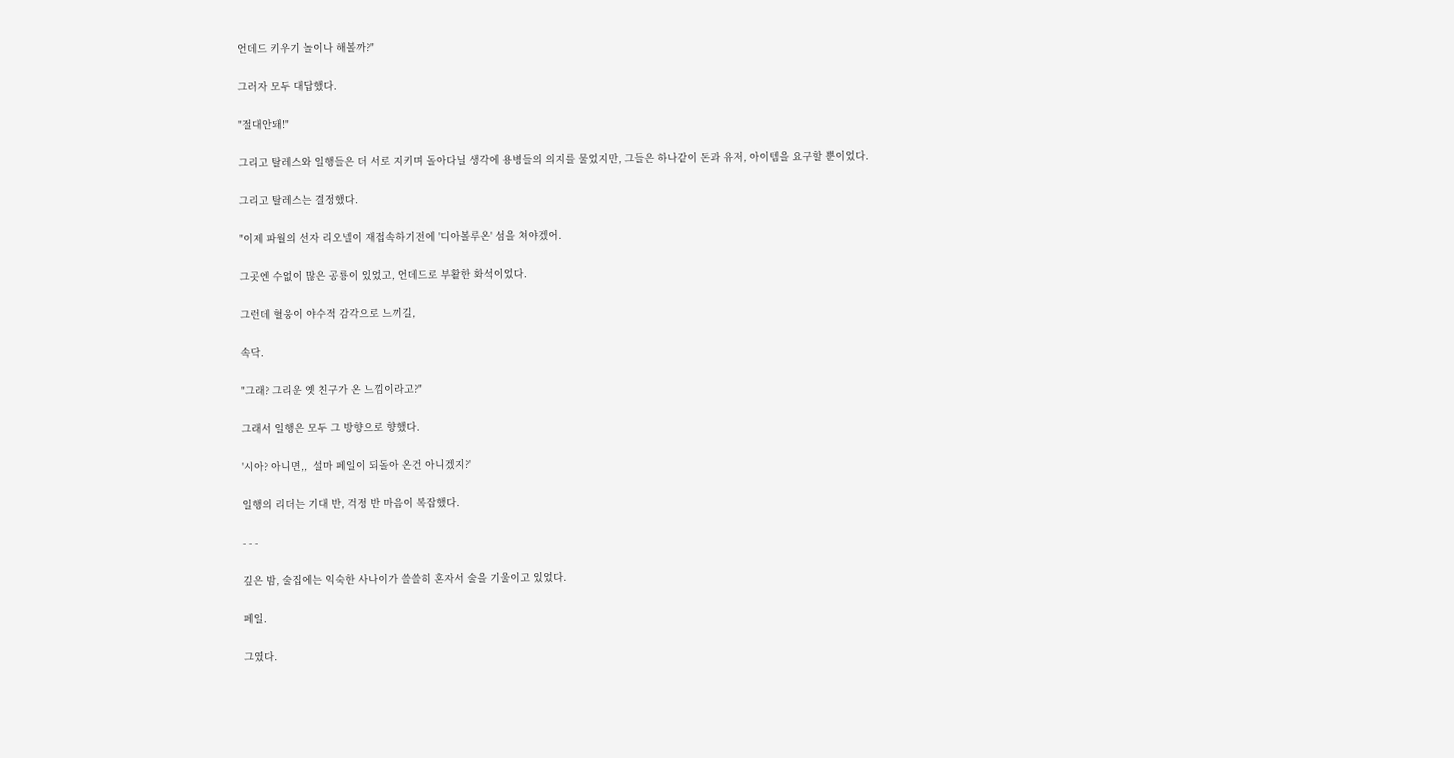언데드 키우기 놀이나 해볼까?"

그러자 모두 대답했다.

"절대안돼!"

그리고 탈레스와 일행들은 더 서로 지키며 돌아다닐 생각에 용병들의 의지를 물었지만, 그들은 하나같이 돈과 유저, 아이템을 요구할 뿐이었다.

그리고 탈레스는 결정했다.

"이제 파월의 선자 리오넬이 재접속하기전에 '디아볼루온' 섬을 쳐야겠어.

그곳엔 수없이 많은 공룡이 있었고, 언데드로 부활한 화석이었다.

그런데 혈웅이 야수적 감각으로 느끼길,

속닥.

"그래? 그리운 옛 친구가 온 느낌이라고?"

그래서 일행은 모두 그 방향으로 향했다.

'시아? 아니면,,  설마 페일이 되돌아 온건 아니겠지?'

일행의 리더는 기대 반, 걱정 반 마음이 복잡했다.

- - -

깊은 밤, 술집에는 익숙한 사나이가 쓸쓸히 혼자서 술을 기울이고 있었다.

페일.

그였다.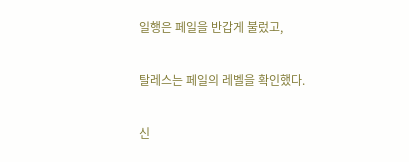일행은 페일을 반갑게 불렀고,

탈레스는 페일의 레벨을 확인했다.

신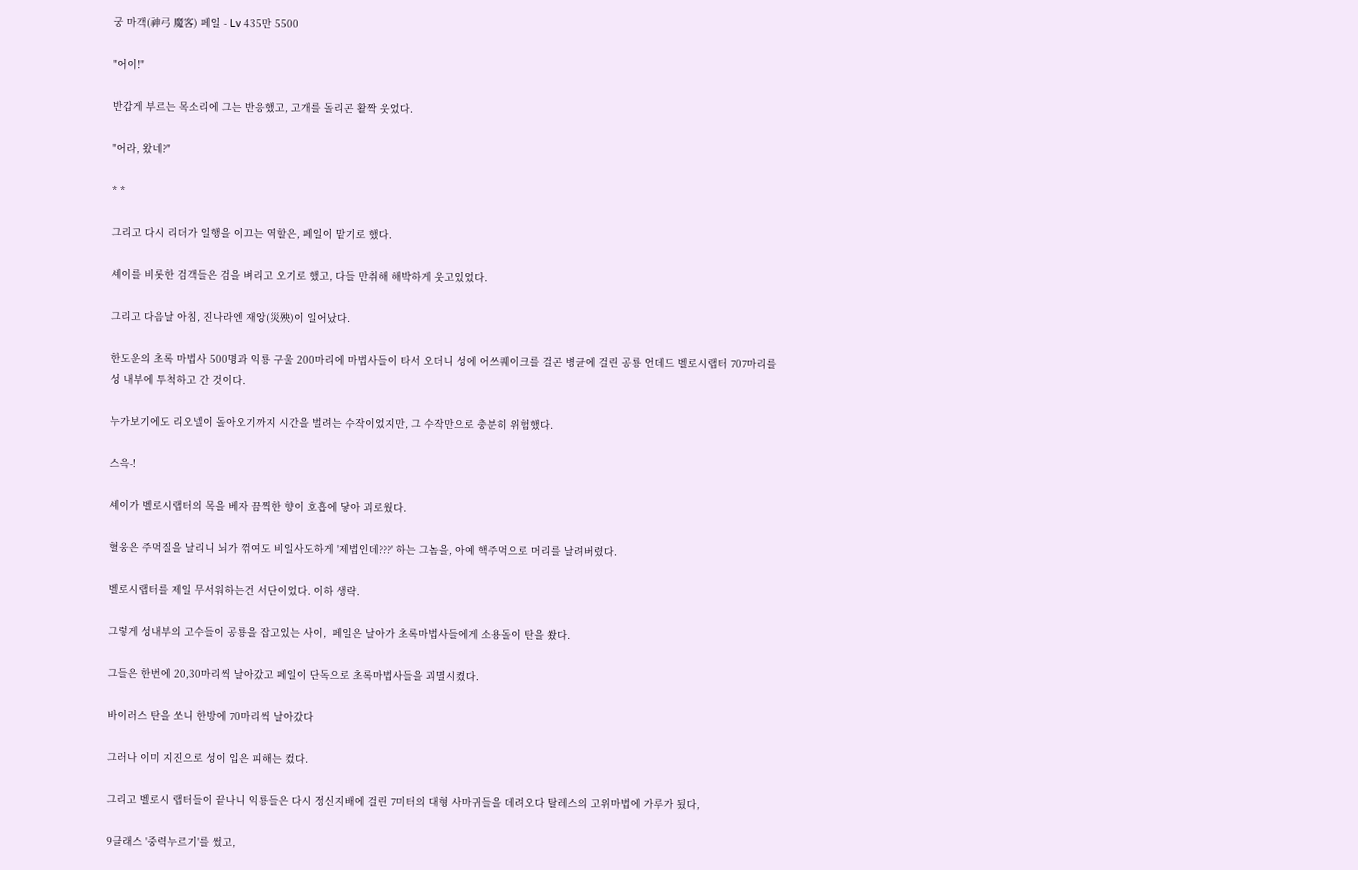궁 마객(神弓 魔客) 페일 - Lv 435만 5500

"어이!"

반갑게 부르는 목소리에 그는 반응했고, 고개를 돌리곤 활짝 웃었다.

"어라, 왔네?"

* *

그리고 다시 리더가 일행을 이끄는 역할은, 페일이 맡기로 했다.

셰이를 비롯한 검객들은 검을 벼리고 오기로 했고, 다들 만취해 해박하게 웃고있었다.

그리고 다음날 아침, 진나라엔 재앙(災殃)이 일어났다.

한도운의 초록 마법사 500명과 익룡 구울 200마리에 마법사들이 타서 오더니 성에 어쓰퀘이크를 걸곤 병균에 걸린 공룡 언데드 벨로시랩터 707마리를 성 내부에 투척하고 간 것이다.

누가보기에도 리오넬이 돌아오기까지 시간을 벌려는 수작이었지만, 그 수작만으로 충분히 위험했다.

스윽-!

셰이가 벨로시랩터의 목을 베자 끔찍한 향이 호흡에 닿아 괴로웠다.

혈웅은 주먹질을 날리니 뇌가 꺾여도 비일사도하게 '제법인데???' 하는 그놈을, 아예 핵주먹으로 머리를 날려버렸다.

벨로시랩터를 제일 무서워하는건 서단이었다. 이하 생략.

그렇게 성내부의 고수들이 공룡을 잡고있는 사이,  페일은 날아가 초록마법사들에게 소용돌이 탄을 쐈다.

그들은 한번에 20,30마리씩 날아갔고 페일이 단독으로 초록마법사들을 괴멸시켰다.

바이러스 탄을 쏘니 한방에 70마리씩 날아갔다

그러나 이미 지진으로 성이 입은 피해는 컸다.

그리고 벨로시 랩터들이 끝나니 익룡들은 다시 정신지배에 걸린 7미터의 대형 사마귀들을 데려오다 탈레스의 고위마법에 가루가 됬다,

9클래스 '중력누르기'를 썼고,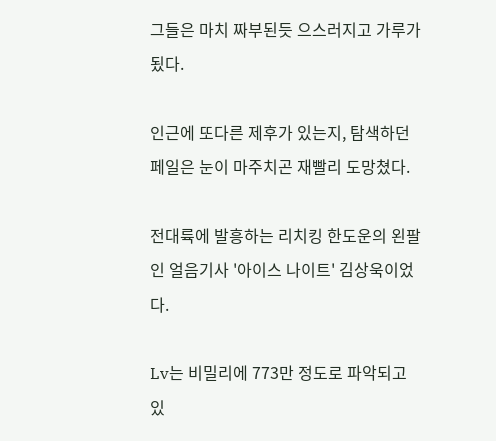그들은 마치 짜부된듯 으스러지고 가루가 됬다.

인근에 또다른 제후가 있는지, 탐색하던 페일은 눈이 마주치곤 재빨리 도망쳤다.

전대륙에 발흥하는 리치킹 한도운의 왼팔인 얼음기사 '아이스 나이트' 김상욱이었다.

Lv는 비밀리에 773만 정도로 파악되고 있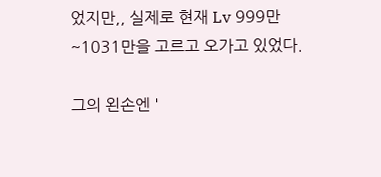었지만,, 실제로 현재 Lv 999만~1031만을 고르고 오가고 있었다.

그의 왼손엔 '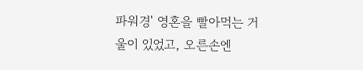파워경' 영혼을 빨아먹는 거울이 있었고, 오른손엔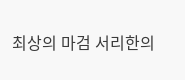최상의 마검 서리한의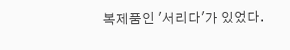복제품인 '서리다'가 있었다.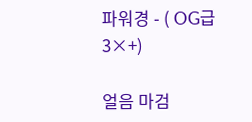파워경 - ( OG급 3×+)

얼음 마검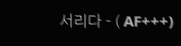서리다 - ( AF+++)